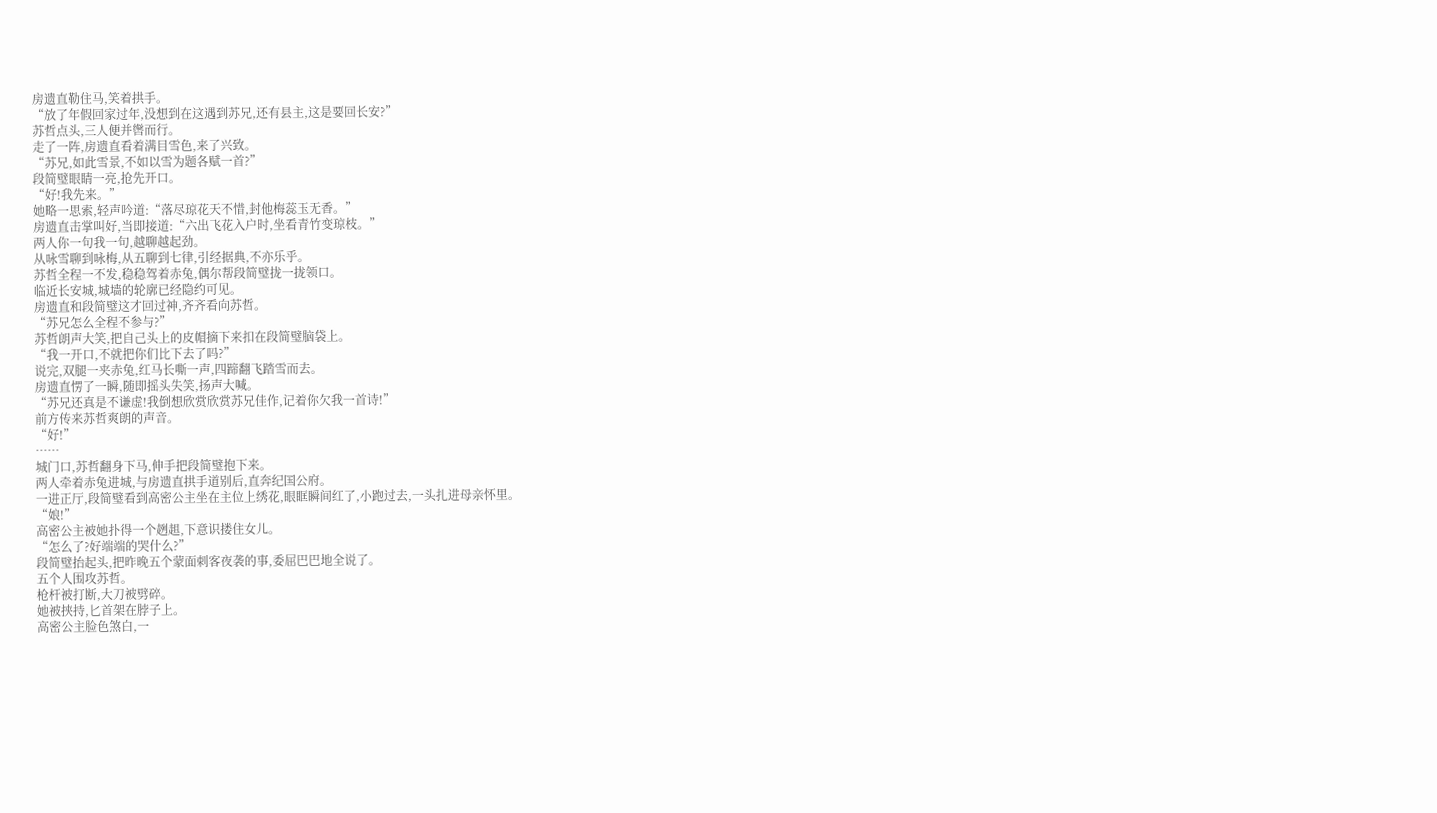房遗直勒住马,笑着拱手。
“放了年假回家过年,没想到在这遇到苏兄,还有县主,这是要回长安?”
苏哲点头,三人便并辔而行。
走了一阵,房遗直看着满目雪色,来了兴致。
“苏兄,如此雪景,不如以雪为题各赋一首?”
段简璧眼睛一亮,抢先开口。
“好!我先来。”
她略一思索,轻声吟道:“落尽琼花天不惜,封他梅蕊玉无香。”
房遗直击掌叫好,当即接道:“六出飞花入户时,坐看青竹变琼枝。”
两人你一句我一句,越聊越起劲。
从咏雪聊到咏梅,从五聊到七律,引经据典,不亦乐乎。
苏哲全程一不发,稳稳驾着赤兔,偶尔帮段简璧拢一拢领口。
临近长安城,城墙的轮廓已经隐约可见。
房遗直和段简璧这才回过神,齐齐看向苏哲。
“苏兄怎么全程不参与?”
苏哲朗声大笑,把自己头上的皮帽摘下来扣在段简璧脑袋上。
“我一开口,不就把你们比下去了吗?”
说完,双腿一夹赤兔,红马长嘶一声,四蹄翻飞踏雪而去。
房遗直愣了一瞬,随即摇头失笑,扬声大喊。
“苏兄还真是不谦虚!我倒想欣赏欣赏苏兄佳作,记着你欠我一首诗!”
前方传来苏哲爽朗的声音。
“好!”
……
城门口,苏哲翻身下马,伸手把段简璧抱下来。
两人牵着赤兔进城,与房遗直拱手道别后,直奔纪国公府。
一进正厅,段简璧看到高密公主坐在主位上绣花,眼眶瞬间红了,小跑过去,一头扎进母亲怀里。
“娘!”
高密公主被她扑得一个趔趄,下意识搂住女儿。
“怎么了?好端端的哭什么?”
段简璧抬起头,把昨晚五个蒙面刺客夜袭的事,委屈巴巴地全说了。
五个人围攻苏哲。
枪杆被打断,大刀被劈碎。
她被挟持,匕首架在脖子上。
高密公主脸色煞白,一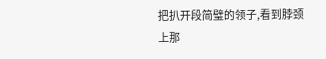把扒开段简璧的领子,看到脖颈上那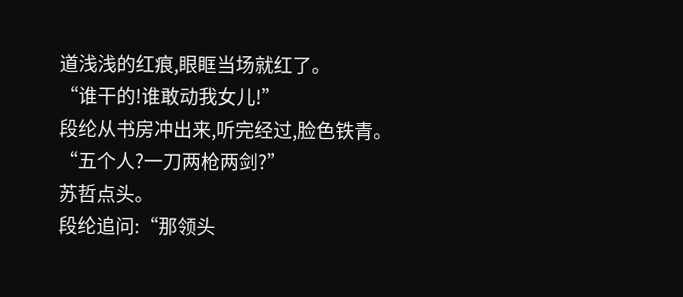道浅浅的红痕,眼眶当场就红了。
“谁干的!谁敢动我女儿!”
段纶从书房冲出来,听完经过,脸色铁青。
“五个人?一刀两枪两剑?”
苏哲点头。
段纶追问:“那领头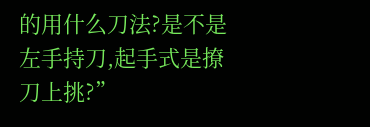的用什么刀法?是不是左手持刀,起手式是撩刀上挑?”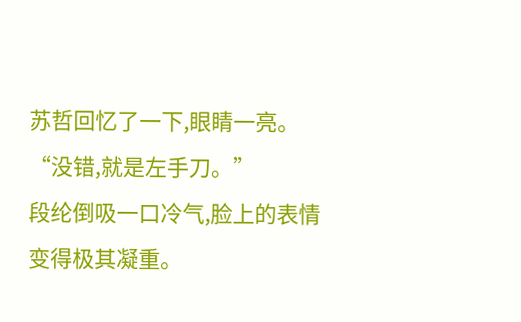苏哲回忆了一下,眼睛一亮。
“没错,就是左手刀。”
段纶倒吸一口冷气,脸上的表情变得极其凝重。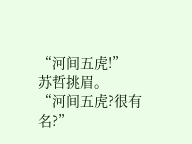“河间五虎!”
苏哲挑眉。
“河间五虎?很有名?”